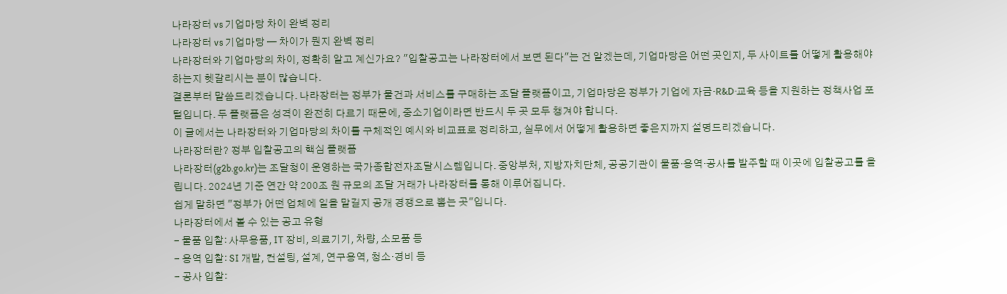나라장터 vs 기업마당 차이 완벽 정리
나라장터 vs 기업마당 — 차이가 뭔지 완벽 정리
나라장터와 기업마당의 차이, 정확히 알고 계신가요? "입찰공고는 나라장터에서 보면 된다"는 건 알겠는데, 기업마당은 어떤 곳인지, 두 사이트를 어떻게 활용해야 하는지 헷갈리시는 분이 많습니다.
결론부터 말씀드리겠습니다. 나라장터는 정부가 물건과 서비스를 구매하는 조달 플랫폼이고, 기업마당은 정부가 기업에 자금·R&D·교육 등을 지원하는 정책사업 포털입니다. 두 플랫폼은 성격이 완전히 다르기 때문에, 중소기업이라면 반드시 두 곳 모두 챙겨야 합니다.
이 글에서는 나라장터와 기업마당의 차이를 구체적인 예시와 비교표로 정리하고, 실무에서 어떻게 활용하면 좋은지까지 설명드리겠습니다.
나라장터란? 정부 입찰공고의 핵심 플랫폼
나라장터(g2b.go.kr)는 조달청이 운영하는 국가종합전자조달시스템입니다. 중앙부처, 지방자치단체, 공공기관이 물품·용역·공사를 발주할 때 이곳에 입찰공고를 올립니다. 2024년 기준 연간 약 200조 원 규모의 조달 거래가 나라장터를 통해 이루어집니다.
쉽게 말하면 "정부가 어떤 업체에 일을 맡길지 공개 경쟁으로 뽑는 곳"입니다.
나라장터에서 볼 수 있는 공고 유형
- 물품 입찰: 사무용품, IT 장비, 의료기기, 차량, 소모품 등
- 용역 입찰: SI 개발, 컨설팅, 설계, 연구용역, 청소·경비 등
- 공사 입찰: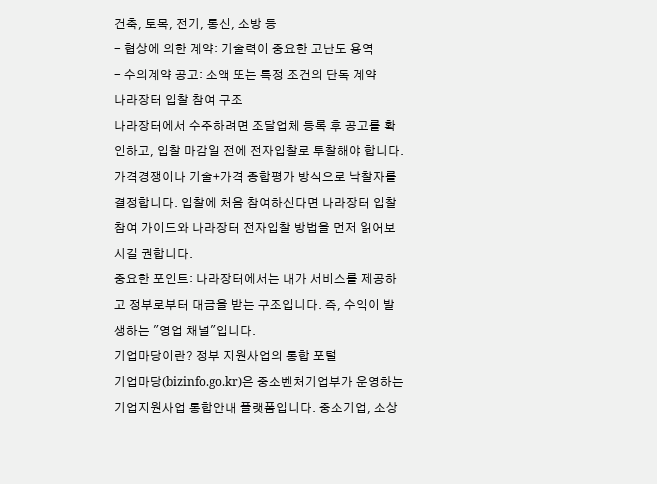건축, 토목, 전기, 통신, 소방 등
- 협상에 의한 계약: 기술력이 중요한 고난도 용역
- 수의계약 공고: 소액 또는 특정 조건의 단독 계약
나라장터 입찰 참여 구조
나라장터에서 수주하려면 조달업체 등록 후 공고를 확인하고, 입찰 마감일 전에 전자입찰로 투찰해야 합니다. 가격경쟁이나 기술+가격 종합평가 방식으로 낙찰자를 결정합니다. 입찰에 처음 참여하신다면 나라장터 입찰 참여 가이드와 나라장터 전자입찰 방법을 먼저 읽어보시길 권합니다.
중요한 포인트: 나라장터에서는 내가 서비스를 제공하고 정부로부터 대금을 받는 구조입니다. 즉, 수익이 발생하는 "영업 채널"입니다.
기업마당이란? 정부 지원사업의 통합 포털
기업마당(bizinfo.go.kr)은 중소벤처기업부가 운영하는 기업지원사업 통합안내 플랫폼입니다. 중소기업, 소상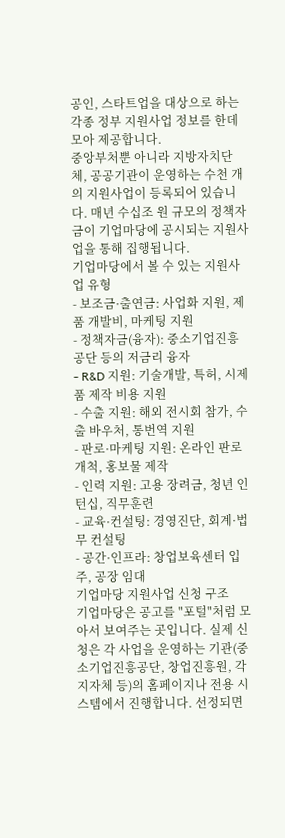공인, 스타트업을 대상으로 하는 각종 정부 지원사업 정보를 한데 모아 제공합니다.
중앙부처뿐 아니라 지방자치단체, 공공기관이 운영하는 수천 개의 지원사업이 등록되어 있습니다. 매년 수십조 원 규모의 정책자금이 기업마당에 공시되는 지원사업을 통해 집행됩니다.
기업마당에서 볼 수 있는 지원사업 유형
- 보조금·출연금: 사업화 지원, 제품 개발비, 마케팅 지원
- 정책자금(융자): 중소기업진흥공단 등의 저금리 융자
- R&D 지원: 기술개발, 특허, 시제품 제작 비용 지원
- 수출 지원: 해외 전시회 참가, 수출 바우처, 통번역 지원
- 판로·마케팅 지원: 온라인 판로 개척, 홍보물 제작
- 인력 지원: 고용 장려금, 청년 인턴십, 직무훈련
- 교육·컨설팅: 경영진단, 회계·법무 컨설팅
- 공간·인프라: 창업보육센터 입주, 공장 임대
기업마당 지원사업 신청 구조
기업마당은 공고를 "포털"처럼 모아서 보여주는 곳입니다. 실제 신청은 각 사업을 운영하는 기관(중소기업진흥공단, 창업진흥원, 각 지자체 등)의 홈페이지나 전용 시스템에서 진행합니다. 선정되면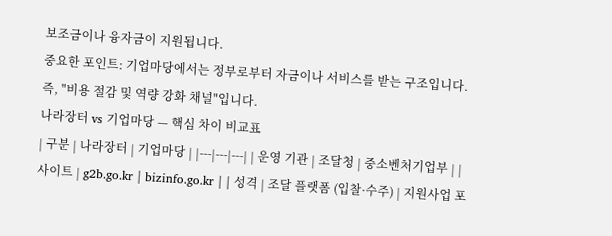보조금이나 융자금이 지원됩니다.
중요한 포인트: 기업마당에서는 정부로부터 자금이나 서비스를 받는 구조입니다. 즉, "비용 절감 및 역량 강화 채널"입니다.
나라장터 vs 기업마당 — 핵심 차이 비교표
| 구분 | 나라장터 | 기업마당 | |---|---|---| | 운영 기관 | 조달청 | 중소벤처기업부 | | 사이트 | g2b.go.kr | bizinfo.go.kr | | 성격 | 조달 플랫폼 (입찰·수주) | 지원사업 포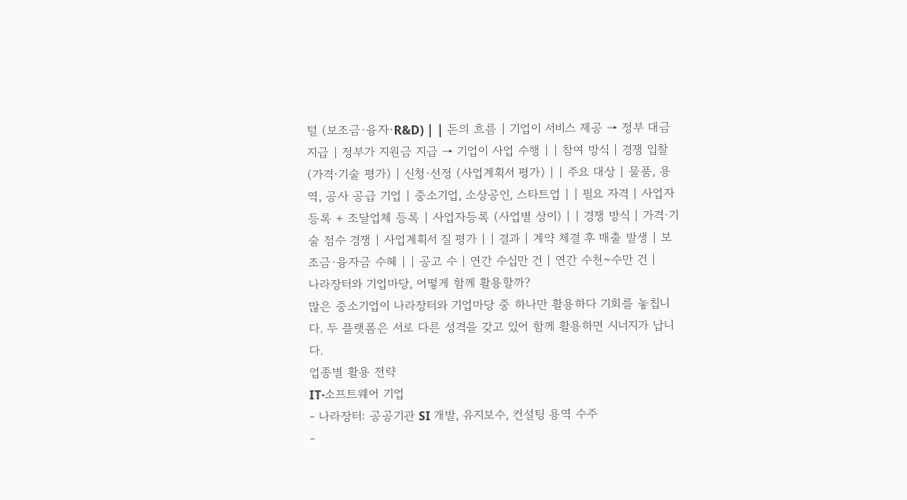털 (보조금·융자·R&D) | | 돈의 흐름 | 기업이 서비스 제공 → 정부 대금 지급 | 정부가 지원금 지급 → 기업이 사업 수행 | | 참여 방식 | 경쟁 입찰 (가격·기술 평가) | 신청·선정 (사업계획서 평가) | | 주요 대상 | 물품, 용역, 공사 공급 기업 | 중소기업, 소상공인, 스타트업 | | 필요 자격 | 사업자등록 + 조달업체 등록 | 사업자등록 (사업별 상이) | | 경쟁 방식 | 가격·기술 점수 경쟁 | 사업계획서 질 평가 | | 결과 | 계약 체결 후 매출 발생 | 보조금·융자금 수혜 | | 공고 수 | 연간 수십만 건 | 연간 수천~수만 건 |
나라장터와 기업마당, 어떻게 함께 활용할까?
많은 중소기업이 나라장터와 기업마당 중 하나만 활용하다 기회를 놓칩니다. 두 플랫폼은 서로 다른 성격을 갖고 있어 함께 활용하면 시너지가 납니다.
업종별 활용 전략
IT·소프트웨어 기업
- 나라장터: 공공기관 SI 개발, 유지보수, 컨설팅 용역 수주
-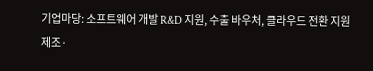기업마당: 소프트웨어 개발 R&D 지원, 수출 바우처, 클라우드 전환 지원
제조·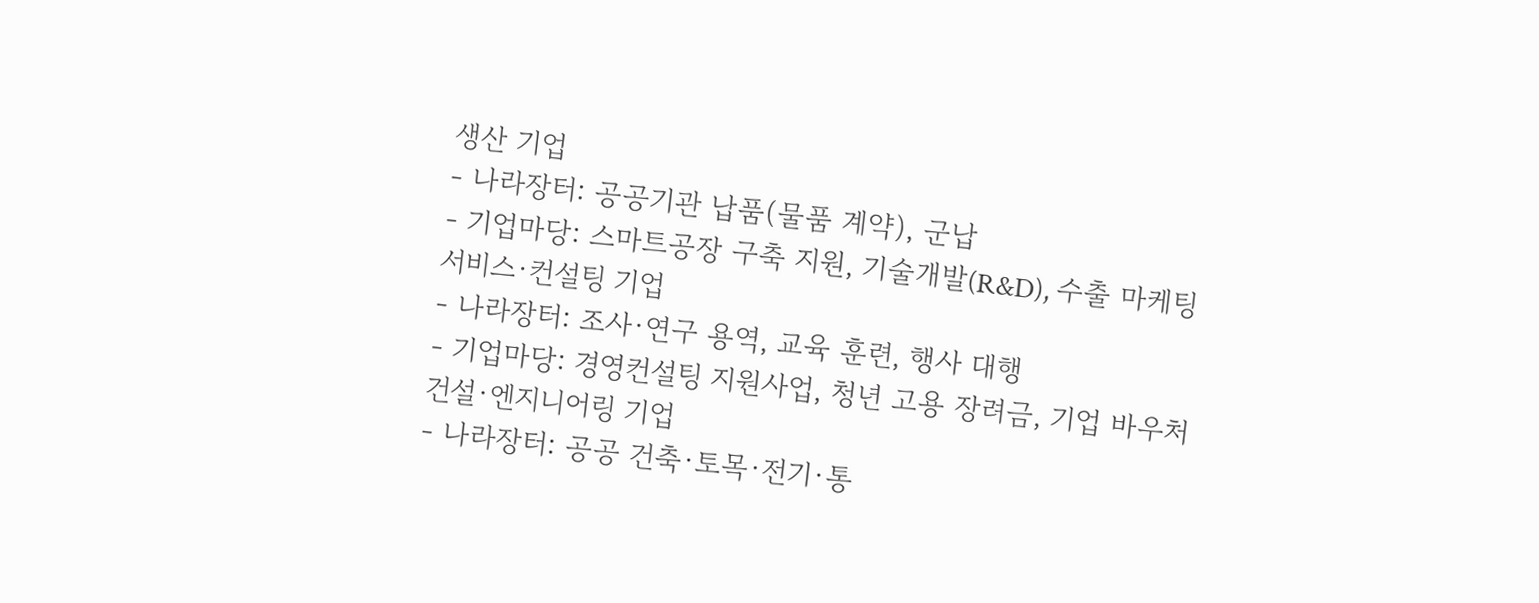생산 기업
- 나라장터: 공공기관 납품(물품 계약), 군납
- 기업마당: 스마트공장 구축 지원, 기술개발(R&D), 수출 마케팅
서비스·컨설팅 기업
- 나라장터: 조사·연구 용역, 교육 훈련, 행사 대행
- 기업마당: 경영컨설팅 지원사업, 청년 고용 장려금, 기업 바우처
건설·엔지니어링 기업
- 나라장터: 공공 건축·토목·전기·통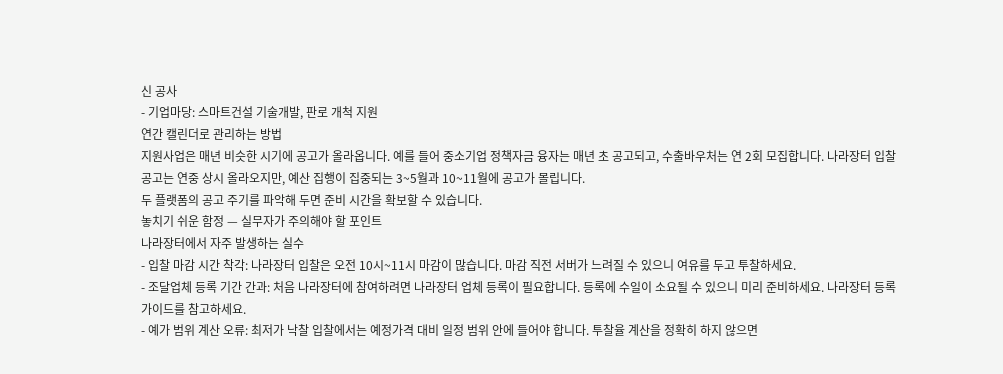신 공사
- 기업마당: 스마트건설 기술개발, 판로 개척 지원
연간 캘린더로 관리하는 방법
지원사업은 매년 비슷한 시기에 공고가 올라옵니다. 예를 들어 중소기업 정책자금 융자는 매년 초 공고되고, 수출바우처는 연 2회 모집합니다. 나라장터 입찰공고는 연중 상시 올라오지만, 예산 집행이 집중되는 3~5월과 10~11월에 공고가 몰립니다.
두 플랫폼의 공고 주기를 파악해 두면 준비 시간을 확보할 수 있습니다.
놓치기 쉬운 함정 — 실무자가 주의해야 할 포인트
나라장터에서 자주 발생하는 실수
- 입찰 마감 시간 착각: 나라장터 입찰은 오전 10시~11시 마감이 많습니다. 마감 직전 서버가 느려질 수 있으니 여유를 두고 투찰하세요.
- 조달업체 등록 기간 간과: 처음 나라장터에 참여하려면 나라장터 업체 등록이 필요합니다. 등록에 수일이 소요될 수 있으니 미리 준비하세요. 나라장터 등록 가이드를 참고하세요.
- 예가 범위 계산 오류: 최저가 낙찰 입찰에서는 예정가격 대비 일정 범위 안에 들어야 합니다. 투찰율 계산을 정확히 하지 않으면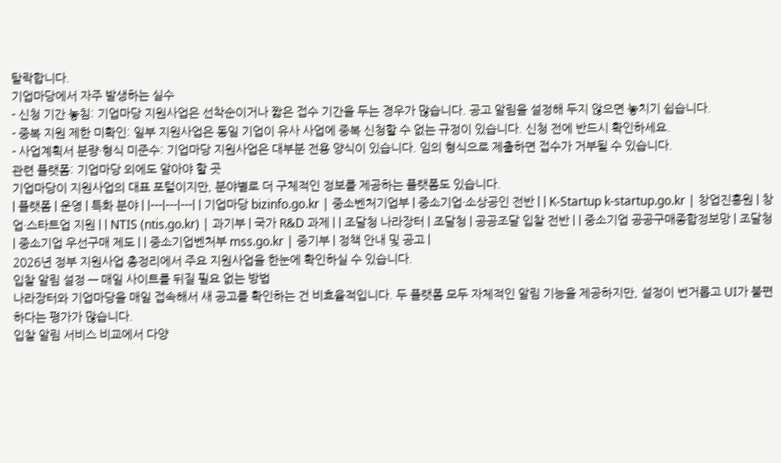탈락합니다.
기업마당에서 자주 발생하는 실수
- 신청 기간 놓침: 기업마당 지원사업은 선착순이거나 짧은 접수 기간을 두는 경우가 많습니다. 공고 알림을 설정해 두지 않으면 놓치기 쉽습니다.
- 중복 지원 제한 미확인: 일부 지원사업은 동일 기업이 유사 사업에 중복 신청할 수 없는 규정이 있습니다. 신청 전에 반드시 확인하세요.
- 사업계획서 분량·형식 미준수: 기업마당 지원사업은 대부분 전용 양식이 있습니다. 임의 형식으로 제출하면 접수가 거부될 수 있습니다.
관련 플랫폼: 기업마당 외에도 알아야 할 곳
기업마당이 지원사업의 대표 포털이지만, 분야별로 더 구체적인 정보를 제공하는 플랫폼도 있습니다.
| 플랫폼 | 운영 | 특화 분야 | |---|---|---| | 기업마당 bizinfo.go.kr | 중소벤처기업부 | 중소기업·소상공인 전반 | | K-Startup k-startup.go.kr | 창업진흥원 | 창업·스타트업 지원 | | NTIS (ntis.go.kr) | 과기부 | 국가 R&D 과제 | | 조달청 나라장터 | 조달청 | 공공조달 입찰 전반 | | 중소기업 공공구매종합정보망 | 조달청 | 중소기업 우선구매 제도 | | 중소기업벤처부 mss.go.kr | 중기부 | 정책 안내 및 공고 |
2026년 정부 지원사업 총정리에서 주요 지원사업을 한눈에 확인하실 수 있습니다.
입찰 알림 설정 — 매일 사이트를 뒤질 필요 없는 방법
나라장터와 기업마당을 매일 접속해서 새 공고를 확인하는 건 비효율적입니다. 두 플랫폼 모두 자체적인 알림 기능을 제공하지만, 설정이 번거롭고 UI가 불편하다는 평가가 많습니다.
입찰 알림 서비스 비교에서 다양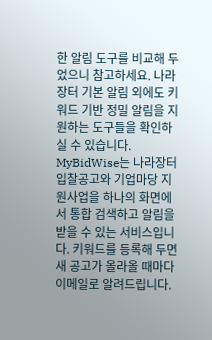한 알림 도구를 비교해 두었으니 참고하세요. 나라장터 기본 알림 외에도 키워드 기반 정밀 알림을 지원하는 도구들을 확인하실 수 있습니다.
MyBidWise는 나라장터 입찰공고와 기업마당 지원사업을 하나의 화면에서 통합 검색하고 알림을 받을 수 있는 서비스입니다. 키워드를 등록해 두면 새 공고가 올라올 때마다 이메일로 알려드립니다.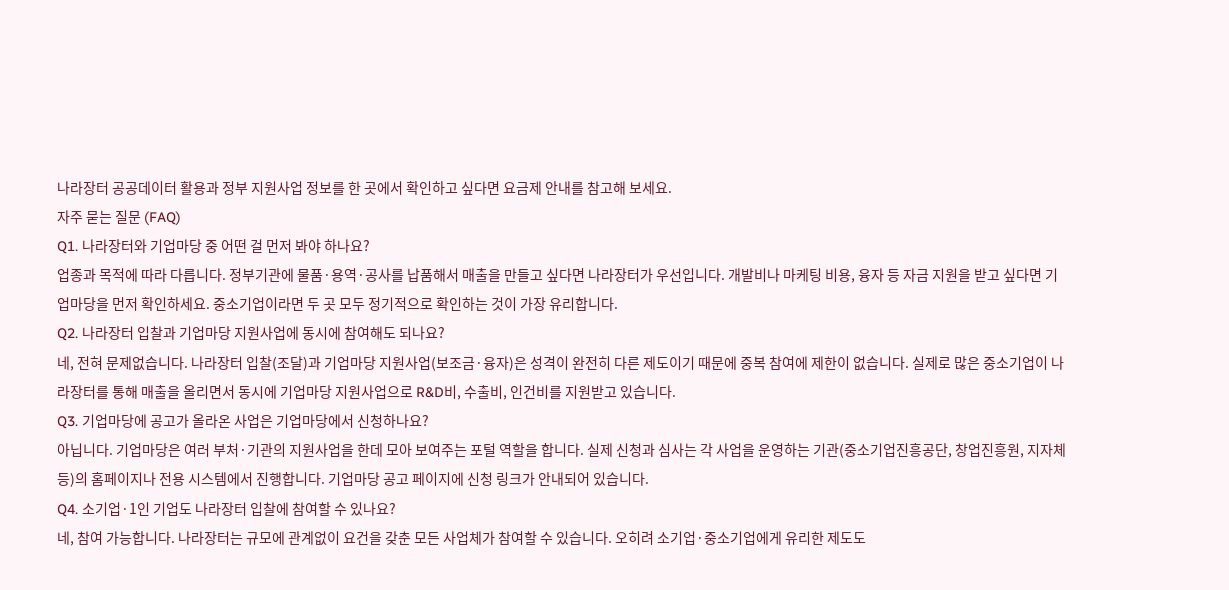나라장터 공공데이터 활용과 정부 지원사업 정보를 한 곳에서 확인하고 싶다면 요금제 안내를 참고해 보세요.
자주 묻는 질문 (FAQ)
Q1. 나라장터와 기업마당 중 어떤 걸 먼저 봐야 하나요?
업종과 목적에 따라 다릅니다. 정부기관에 물품·용역·공사를 납품해서 매출을 만들고 싶다면 나라장터가 우선입니다. 개발비나 마케팅 비용, 융자 등 자금 지원을 받고 싶다면 기업마당을 먼저 확인하세요. 중소기업이라면 두 곳 모두 정기적으로 확인하는 것이 가장 유리합니다.
Q2. 나라장터 입찰과 기업마당 지원사업에 동시에 참여해도 되나요?
네, 전혀 문제없습니다. 나라장터 입찰(조달)과 기업마당 지원사업(보조금·융자)은 성격이 완전히 다른 제도이기 때문에 중복 참여에 제한이 없습니다. 실제로 많은 중소기업이 나라장터를 통해 매출을 올리면서 동시에 기업마당 지원사업으로 R&D비, 수출비, 인건비를 지원받고 있습니다.
Q3. 기업마당에 공고가 올라온 사업은 기업마당에서 신청하나요?
아닙니다. 기업마당은 여러 부처·기관의 지원사업을 한데 모아 보여주는 포털 역할을 합니다. 실제 신청과 심사는 각 사업을 운영하는 기관(중소기업진흥공단, 창업진흥원, 지자체 등)의 홈페이지나 전용 시스템에서 진행합니다. 기업마당 공고 페이지에 신청 링크가 안내되어 있습니다.
Q4. 소기업·1인 기업도 나라장터 입찰에 참여할 수 있나요?
네, 참여 가능합니다. 나라장터는 규모에 관계없이 요건을 갖춘 모든 사업체가 참여할 수 있습니다. 오히려 소기업·중소기업에게 유리한 제도도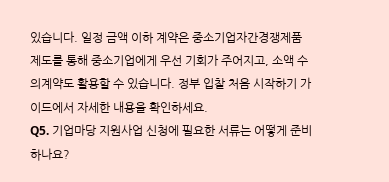있습니다. 일정 금액 이하 계약은 중소기업자간경쟁제품 제도를 통해 중소기업에게 우선 기회가 주어지고, 소액 수의계약도 활용할 수 있습니다. 정부 입찰 처음 시작하기 가이드에서 자세한 내용을 확인하세요.
Q5. 기업마당 지원사업 신청에 필요한 서류는 어떻게 준비하나요?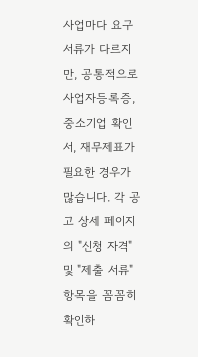사업마다 요구 서류가 다르지만, 공통적으로 사업자등록증, 중소기업 확인서, 재무제표가 필요한 경우가 많습니다. 각 공고 상세 페이지의 "신청 자격" 및 "제출 서류" 항목을 꼼꼼히 확인하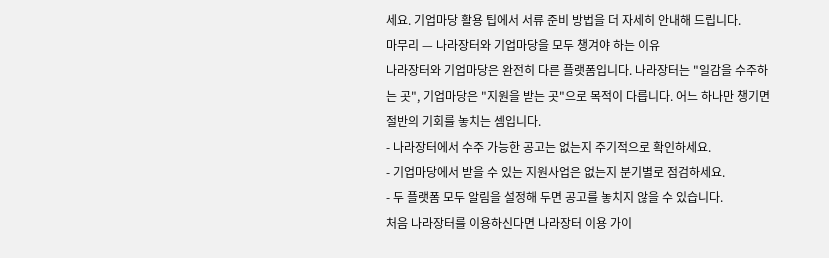세요. 기업마당 활용 팁에서 서류 준비 방법을 더 자세히 안내해 드립니다.
마무리 — 나라장터와 기업마당을 모두 챙겨야 하는 이유
나라장터와 기업마당은 완전히 다른 플랫폼입니다. 나라장터는 "일감을 수주하는 곳", 기업마당은 "지원을 받는 곳"으로 목적이 다릅니다. 어느 하나만 챙기면 절반의 기회를 놓치는 셈입니다.
- 나라장터에서 수주 가능한 공고는 없는지 주기적으로 확인하세요.
- 기업마당에서 받을 수 있는 지원사업은 없는지 분기별로 점검하세요.
- 두 플랫폼 모두 알림을 설정해 두면 공고를 놓치지 않을 수 있습니다.
처음 나라장터를 이용하신다면 나라장터 이용 가이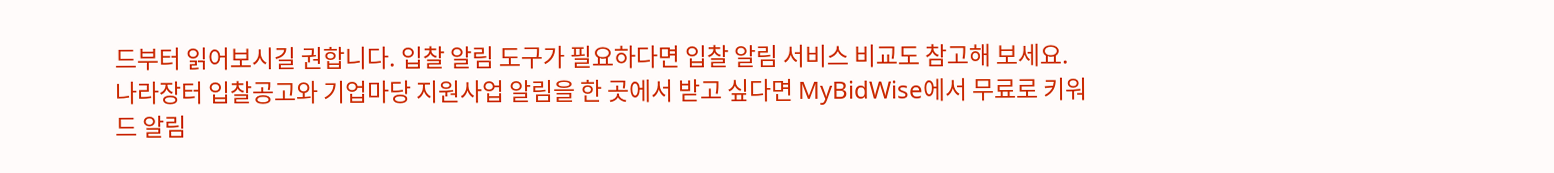드부터 읽어보시길 권합니다. 입찰 알림 도구가 필요하다면 입찰 알림 서비스 비교도 참고해 보세요.
나라장터 입찰공고와 기업마당 지원사업 알림을 한 곳에서 받고 싶다면 MyBidWise에서 무료로 키워드 알림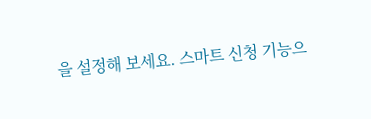을 설정해 보세요. 스마트 신청 기능으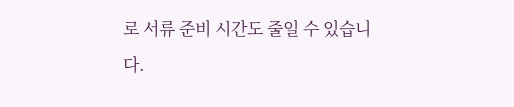로 서류 준비 시간도 줄일 수 있습니다.